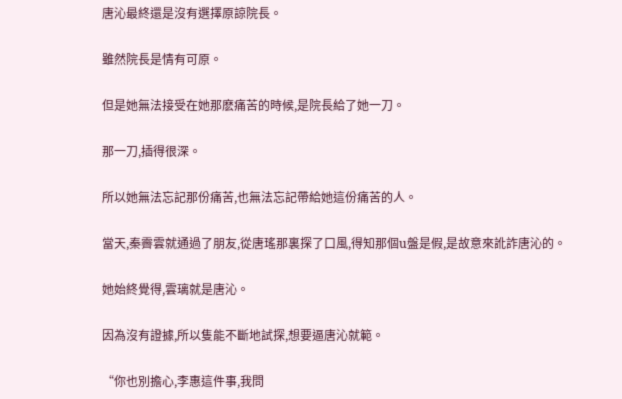唐沁最終還是沒有選擇原諒院長。

雖然院長是情有可原。

但是她無法接受在她那麽痛苦的時候,是院長給了她一刀。

那一刀,插得很深。

所以她無法忘記那份痛苦,也無法忘記帶給她這份痛苦的人。

當天,秦霽雲就通過了朋友,從唐瑤那裏探了口風,得知那個u盤是假,是故意來訛詐唐沁的。

她始終覺得,雲璃就是唐沁。

因為沒有證據,所以隻能不斷地試探,想要逼唐沁就範。

“你也別擔心,李惠這件事,我問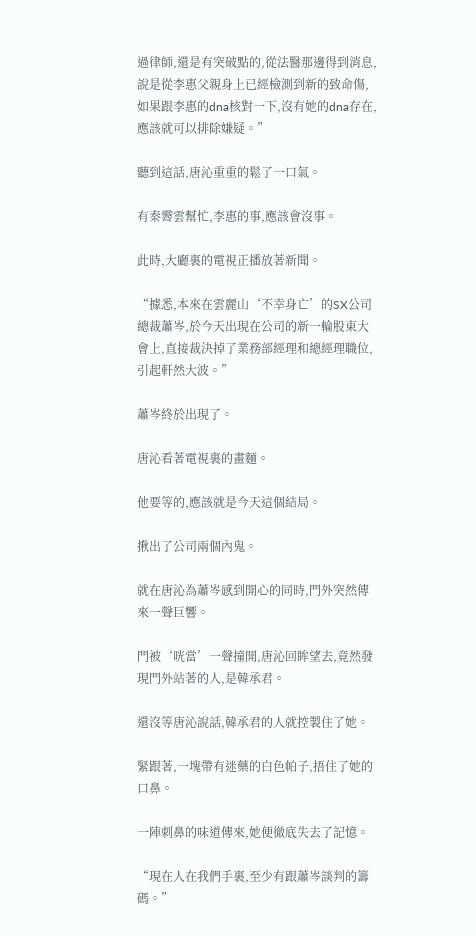過律師,還是有突破點的,從法醫那邊得到消息,說是從李惠父親身上已經檢測到新的致命傷,如果跟李惠的dna核對一下,沒有她的dna存在,應該就可以排除嫌疑。”

聽到這話,唐沁重重的鬆了一口氣。

有秦霽雲幫忙,李惠的事,應該會沒事。

此時,大廳裏的電視正播放著新聞。

“據悉,本來在雲麗山‘不幸身亡’的SX公司總裁蕭岑,於今天出現在公司的新一輪股東大會上,直接裁決掉了業務部經理和總經理職位,引起軒然大波。”

蕭岑終於出現了。

唐沁看著電視裏的畫麵。

他要等的,應該就是今天這個結局。

揪出了公司兩個內鬼。

就在唐沁為蕭岑感到開心的同時,門外突然傳來一聲巨響。

門被‘咣當’一聲撞開,唐沁回眸望去,竟然發現門外站著的人,是韓承君。

還沒等唐沁說話,韓承君的人就控製住了她。

緊跟著,一塊帶有迷藥的白色帕子,捂住了她的口鼻。

一陣刺鼻的味道傳來,她便徹底失去了記憶。

“現在人在我們手裏,至少有跟蕭岑談判的籌碼。”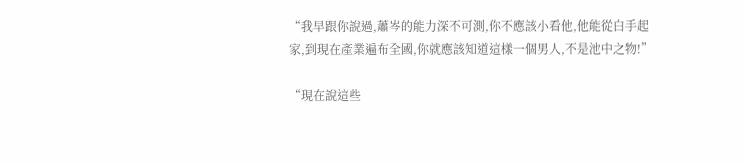“我早跟你說過,蕭岑的能力深不可測,你不應該小看他,他能從白手起家,到現在產業遍布全國,你就應該知道這樣一個男人,不是池中之物!”

“現在說這些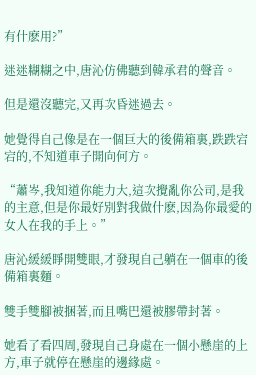有什麽用?”

迷迷糊糊之中,唐沁仿佛聽到韓承君的聲音。

但是還沒聽完,又再次昏迷過去。

她覺得自己像是在一個巨大的後備箱裏,跌跌宕宕的,不知道車子開向何方。

“蕭岑,我知道你能力大,這次攪亂你公司,是我的主意,但是你最好別對我做什麽,因為你最愛的女人在我的手上。”

唐沁緩緩睜開雙眼,才發現自己躺在一個車的後備箱裏麵。

雙手雙腳被捆著,而且嘴巴還被膠帶封著。

她看了看四周,發現自己身處在一個小懸崖的上方,車子就停在懸崖的邊緣處。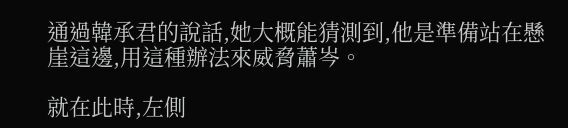通過韓承君的說話,她大概能猜測到,他是準備站在懸崖這邊,用這種辦法來威脅蕭岑。

就在此時,左側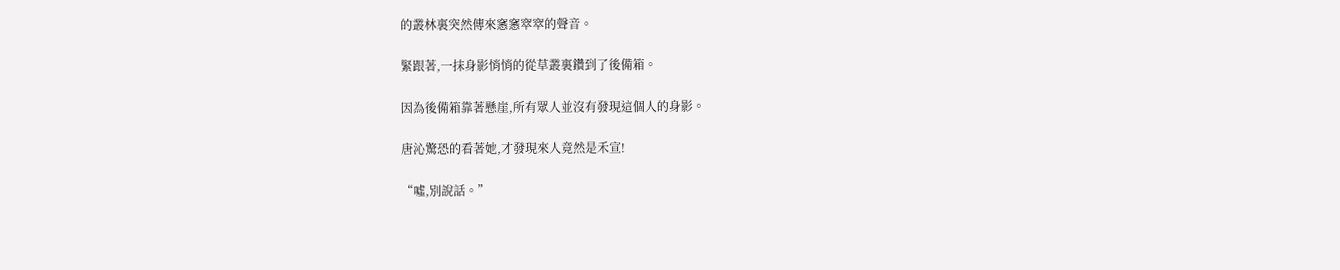的叢林裏突然傳來窸窸窣窣的聲音。

緊跟著,一抹身影悄悄的從草叢裏鑽到了後備箱。

因為後備箱靠著懸崖,所有眾人並沒有發現這個人的身影。

唐沁驚恐的看著她,才發現來人竟然是禾宣!

“噓,別說話。”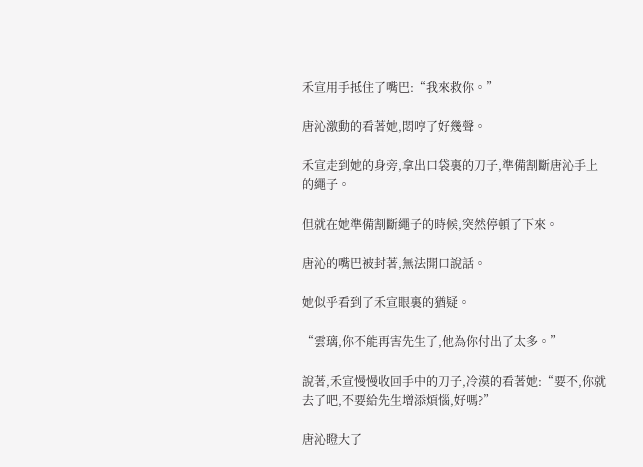禾宣用手抵住了嘴巴:“我來救你。”

唐沁激動的看著她,悶哼了好幾聲。

禾宣走到她的身旁,拿出口袋裏的刀子,準備割斷唐沁手上的繩子。

但就在她準備割斷繩子的時候,突然停頓了下來。

唐沁的嘴巴被封著,無法開口說話。

她似乎看到了禾宣眼裏的猶疑。

“雲璃,你不能再害先生了,他為你付出了太多。”

說著,禾宣慢慢收回手中的刀子,冷漠的看著她:“要不,你就去了吧,不要給先生增添煩惱,好嗎?”

唐沁瞪大了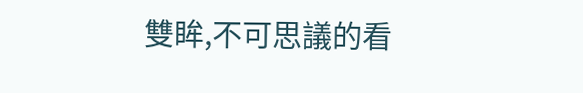雙眸,不可思議的看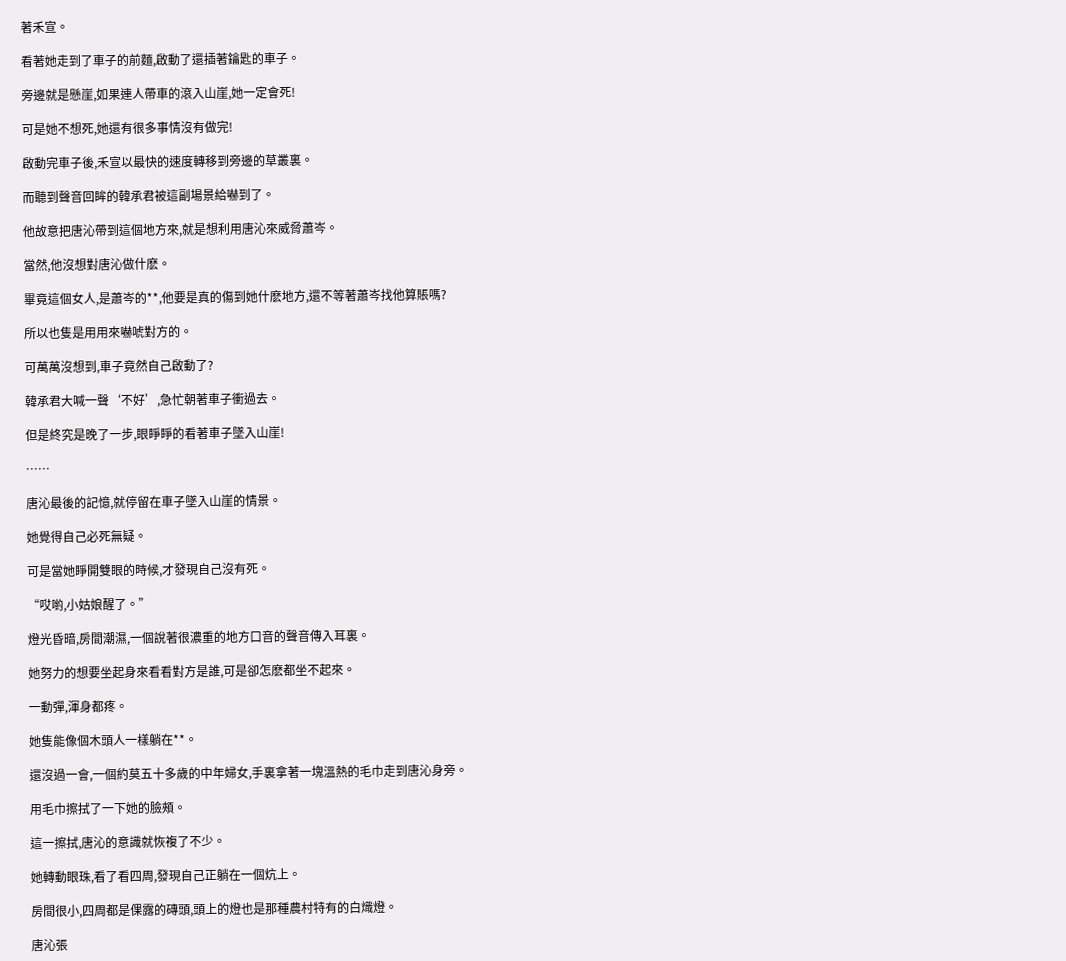著禾宣。

看著她走到了車子的前麵,啟動了還插著鑰匙的車子。

旁邊就是懸崖,如果連人帶車的滾入山崖,她一定會死!

可是她不想死,她還有很多事情沒有做完!

啟動完車子後,禾宣以最快的速度轉移到旁邊的草叢裏。

而聽到聲音回眸的韓承君被這副場景給嚇到了。

他故意把唐沁帶到這個地方來,就是想利用唐沁來威脅蕭岑。

當然,他沒想對唐沁做什麽。

畢竟這個女人,是蕭岑的**,他要是真的傷到她什麽地方,還不等著蕭岑找他算賬嗎?

所以也隻是用用來嚇唬對方的。

可萬萬沒想到,車子竟然自己啟動了?

韓承君大喊一聲‘不好’,急忙朝著車子衝過去。

但是終究是晚了一步,眼睜睜的看著車子墜入山崖!

……

唐沁最後的記憶,就停留在車子墜入山崖的情景。

她覺得自己必死無疑。

可是當她睜開雙眼的時候,才發現自己沒有死。

“哎喲,小姑娘醒了。”

燈光昏暗,房間潮濕,一個說著很濃重的地方口音的聲音傳入耳裏。

她努力的想要坐起身來看看對方是誰,可是卻怎麽都坐不起來。

一動彈,渾身都疼。

她隻能像個木頭人一樣躺在**。

還沒過一會,一個約莫五十多歲的中年婦女,手裏拿著一塊溫熱的毛巾走到唐沁身旁。

用毛巾擦拭了一下她的臉頰。

這一擦拭,唐沁的意識就恢複了不少。

她轉動眼珠,看了看四周,發現自己正躺在一個炕上。

房間很小,四周都是倮露的磚頭,頭上的燈也是那種農村特有的白熾燈。

唐沁張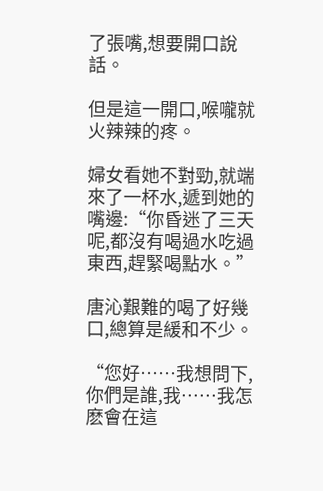了張嘴,想要開口說話。

但是這一開口,喉嚨就火辣辣的疼。

婦女看她不對勁,就端來了一杯水,遞到她的嘴邊:“你昏迷了三天呢,都沒有喝過水吃過東西,趕緊喝點水。”

唐沁艱難的喝了好幾口,總算是緩和不少。

“您好……我想問下,你們是誰,我……我怎麽會在這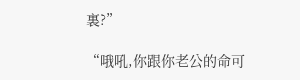裏?”

“哦吼,你跟你老公的命可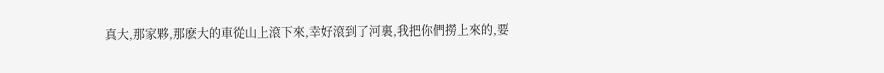真大,那家夥,那麽大的車從山上滾下來,幸好滾到了河裏,我把你們撈上來的,要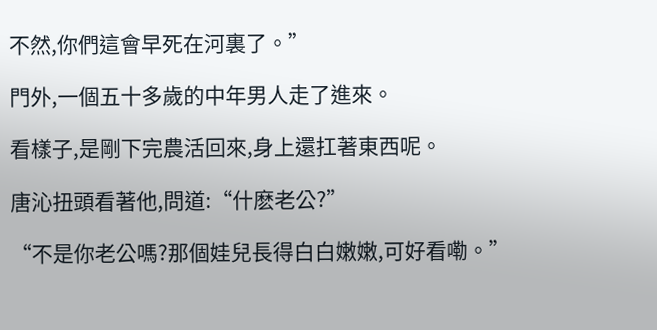不然,你們這會早死在河裏了。”

門外,一個五十多歲的中年男人走了進來。

看樣子,是剛下完農活回來,身上還扛著東西呢。

唐沁扭頭看著他,問道:“什麽老公?”

“不是你老公嗎?那個娃兒長得白白嫩嫩,可好看嘞。”